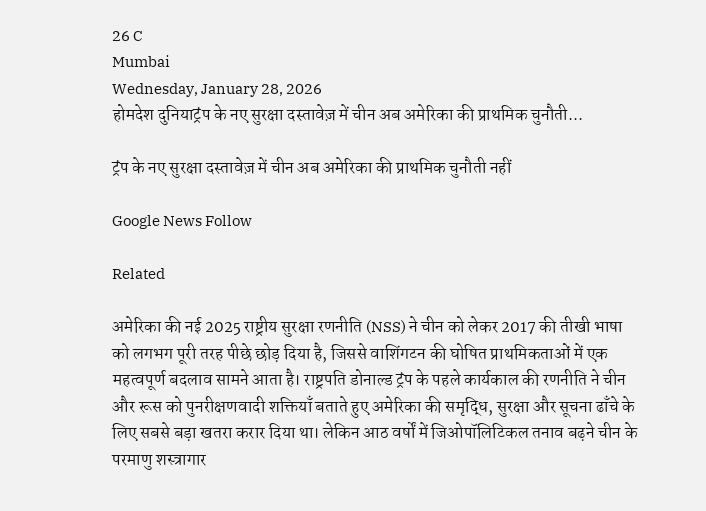26 C
Mumbai
Wednesday, January 28, 2026
होमदेश दुनियाट्रंप के नए सुरक्षा दस्तावेज़ में चीन अब अमेरिका की प्राथमिक चुनौती...

ट्रंप के नए सुरक्षा दस्तावेज़ में चीन अब अमेरिका की प्राथमिक चुनौती नहीं

Google News Follow

Related

अमेरिका की नई 2025 राष्ट्रीय सुरक्षा रणनीति (NSS) ने चीन को लेकर 2017 की तीखी भाषा को लगभग पूरी तरह पीछे छोड़ दिया है, जिससे वाशिंगटन की घोषित प्राथमिकताओं में एक महत्वपूर्ण बदलाव सामने आता है। राष्ट्रपति डोनाल्ड ट्रंप के पहले कार्यकाल की रणनीति ने चीन और रूस को पुनरीक्षणवादी शक्तियाँ बताते हुए अमेरिका की समृद्धि, सुरक्षा और सूचना ढाँचे के लिए सबसे बड़ा खतरा करार दिया था। लेकिन आठ वर्षों में जिओपॉलिटिकल तनाव बढ़ने चीन के परमाणु शस्त्रागार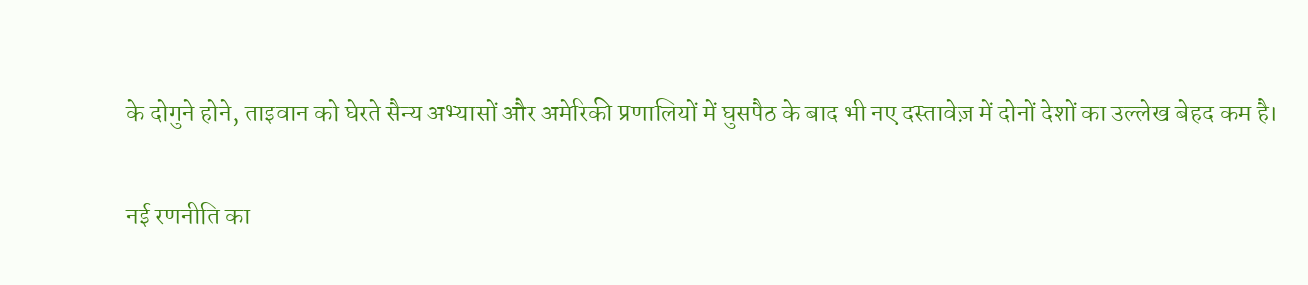के दोगुने होने, ताइवान को घेरते सैन्य अभ्यासों और अमेरिकी प्रणालियों में घुसपैठ के बाद भी नए दस्तावेज़ में दोनों देशों का उल्लेख बेहद कम है।

नई रणनीति का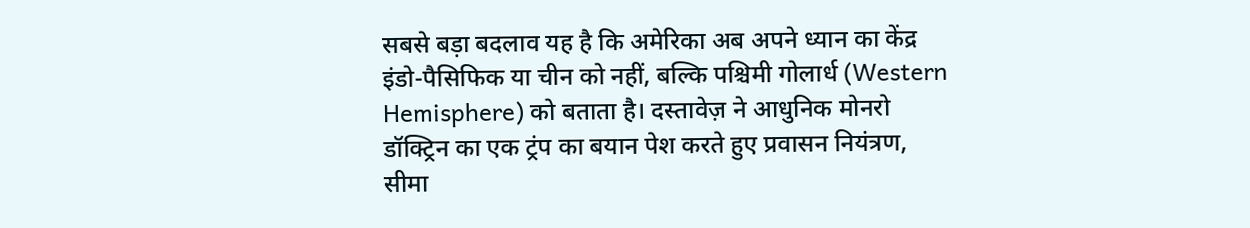सबसे बड़ा बदलाव यह है कि अमेरिका अब अपने ध्यान का केंद्र इंडो-पैसिफिक या चीन को नहीं, बल्कि पश्चिमी गोलार्ध (Western Hemisphere) को बताता है। दस्तावेज़ ने आधुनिक मोनरो डॉक्ट्रिन का एक ट्रंप का बयान पेश करते हुए प्रवासन नियंत्रण, सीमा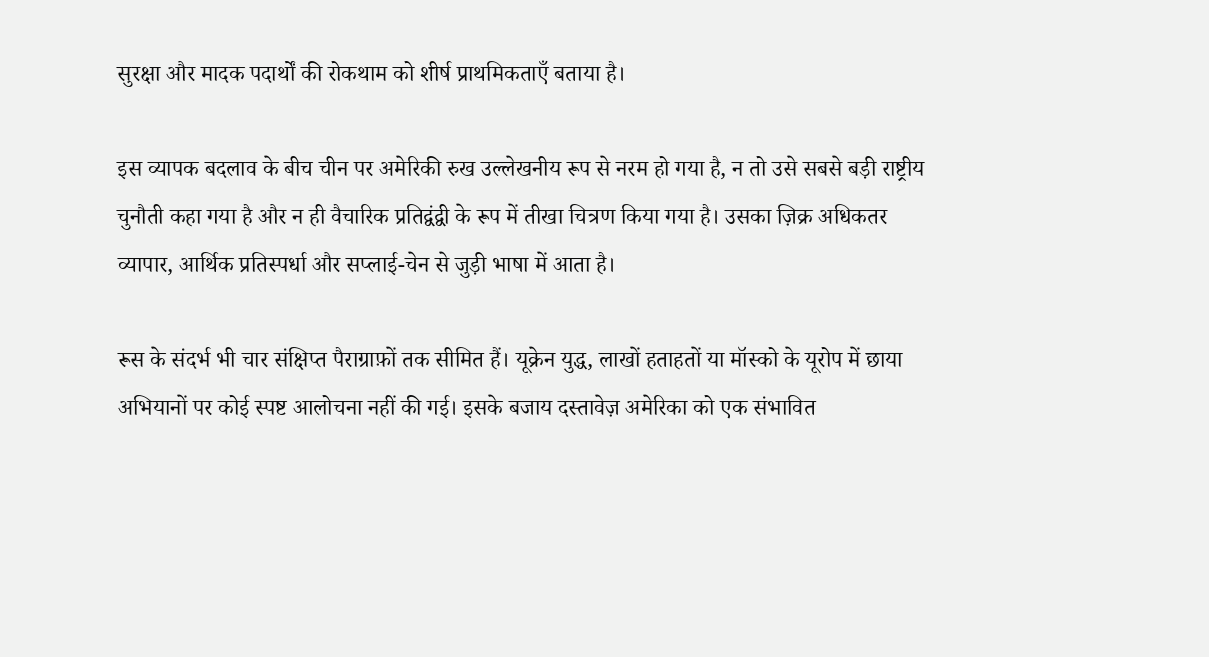सुरक्षा और मादक पदार्थों की रोकथाम को शीर्ष प्राथमिकताएँ बताया है।

इस व्यापक बदलाव के बीच चीन पर अमेरिकी रुख उल्लेखनीय रूप से नरम हो गया है, न तो उसे सबसे बड़ी राष्ट्रीय चुनौती कहा गया है और न ही वैचारिक प्रतिद्वंद्वी के रूप में तीखा चित्रण किया गया है। उसका ज़िक्र अधिकतर व्यापार, आर्थिक प्रतिस्पर्धा और सप्लाई-चेन से जुड़ी भाषा में आता है।

रूस के संदर्भ भी चार संक्षिप्त पैराग्राफ़ों तक सीमित हैं। यूक्रेन युद्ध, लाखों हताहतों या मॉस्को के यूरोप में छाया अभियानों पर कोई स्पष्ट आलोचना नहीं की गई। इसके बजाय दस्तावेज़ अमेरिका को एक संभावित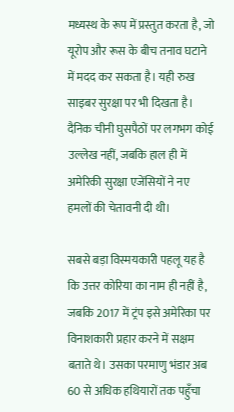मध्यस्थ के रूप में प्रस्तुत करता है, जो यूरोप और रूस के बीच तनाव घटाने में मदद कर सकता है। यही रुख साइबर सुरक्षा पर भी दिखता है। दैनिक चीनी घुसपैठों पर लगभग कोई उल्लेख नहीं, जबकि हाल ही में अमेरिकी सुरक्षा एजेंसियों ने नए हमलों की चेतावनी दी थी।

सबसे बड़ा विस्मयकारी पहलू यह है कि उत्तर कोरिया का नाम ही नहीं है, जबकि 2017 में ट्रंप इसे अमेरिका पर  विनाशकारी प्रहार करने में सक्षम बताते थे। उसका परमाणु भंडार अब 60 से अधिक हथियारों तक पहुँचा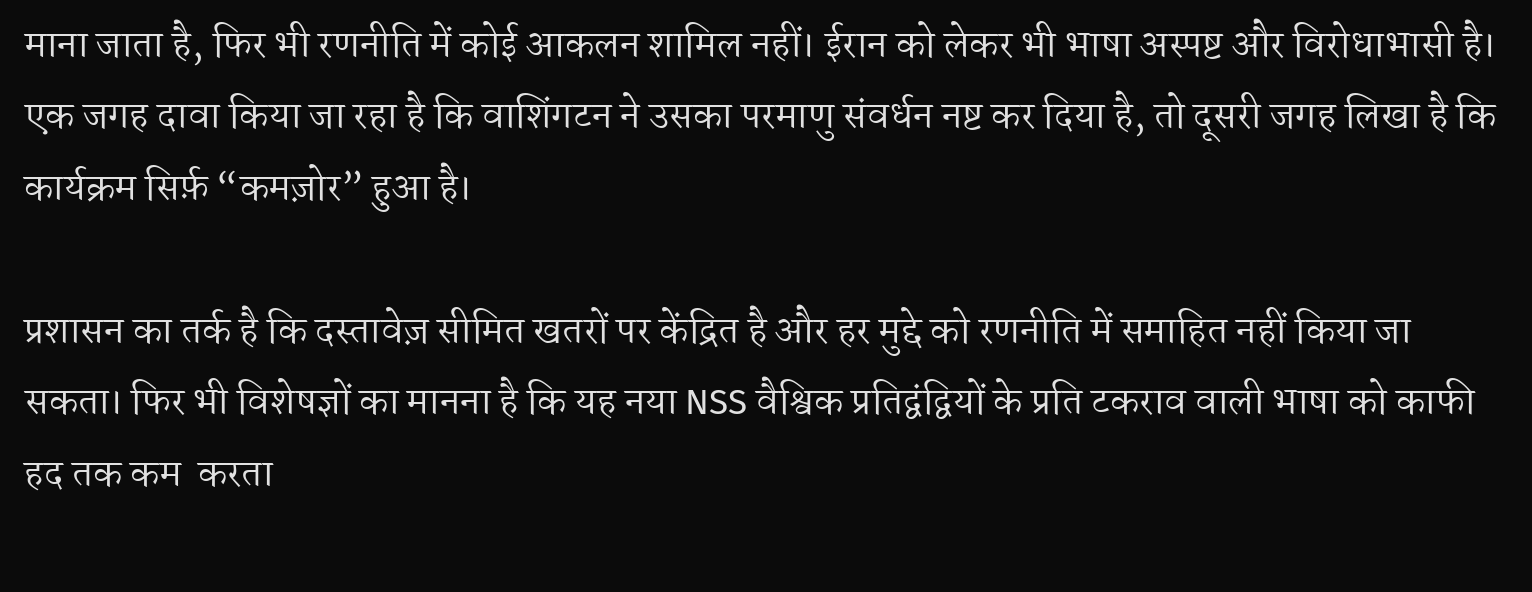माना जाता है, फिर भी रणनीति में कोई आकलन शामिल नहीं। ईरान को लेकर भी भाषा अस्पष्ट और विरोधाभासी है। एक जगह दावा किया जा रहा है कि वाशिंगटन ने उसका परमाणु संवर्धन नष्ट कर दिया है, तो दूसरी जगह लिखा है कि कार्यक्रम सिर्फ़ “कमज़ोर” हुआ है।

प्रशासन का तर्क है कि दस्तावेज़ सीमित खतरों पर केंद्रित है और हर मुद्दे को रणनीति में समाहित नहीं किया जा सकता। फिर भी विशेषज्ञों का मानना है कि यह नया NSS वैश्विक प्रतिद्वंद्वियों के प्रति टकराव वाली भाषा को काफी हद तक कम  करता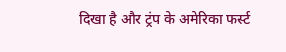दिखा है और ट्रंप के अमेरिका फर्स्ट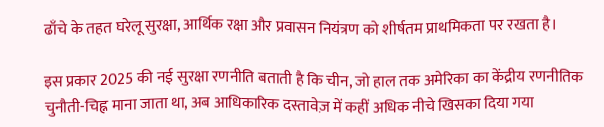ढाँचे के तहत घरेलू सुरक्षा, आर्थिक रक्षा और प्रवासन नियंत्रण को शीर्षतम प्राथमिकता पर रखता है।

इस प्रकार 2025 की नई सुरक्षा रणनीति बताती है कि चीन, जो हाल तक अमेरिका का केंद्रीय रणनीतिक चुनौती-चिह्न माना जाता था, अब आधिकारिक दस्तावेज़ में कहीं अधिक नीचे खिसका दिया गया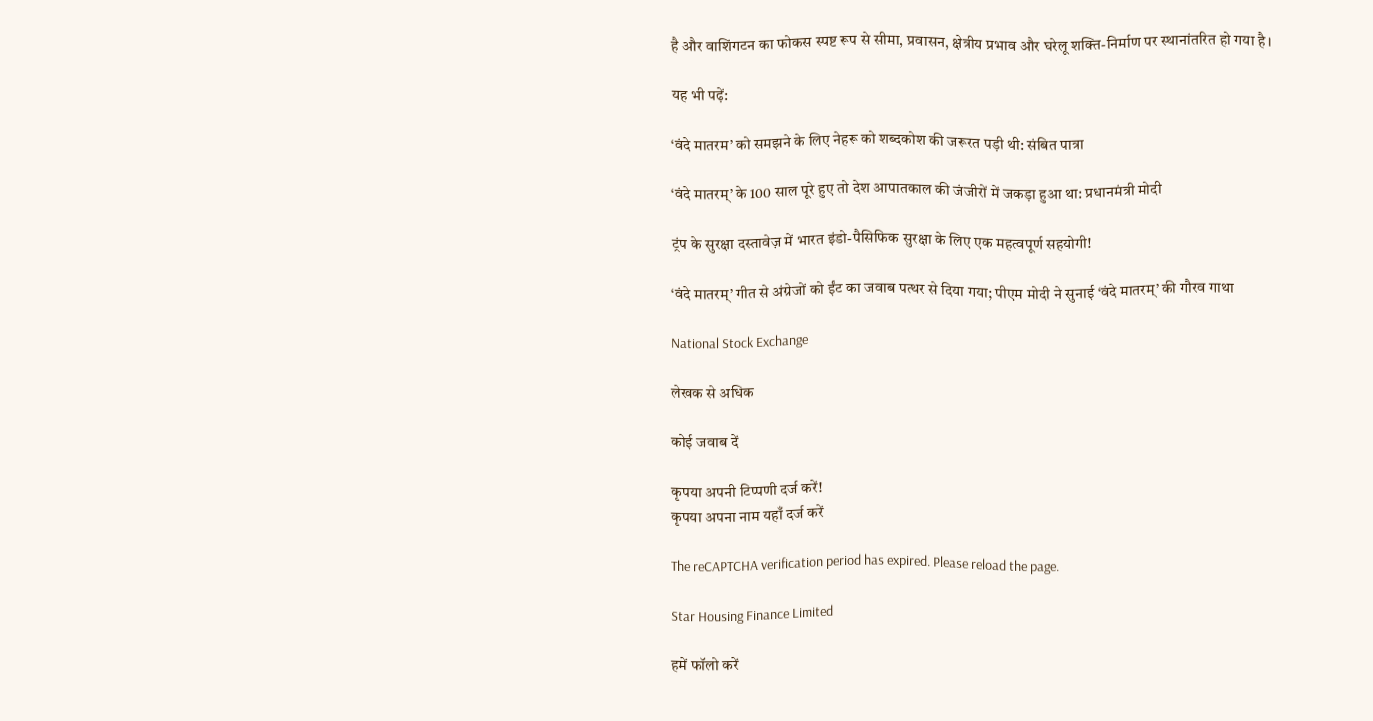है और वाशिंगटन का फोकस स्पष्ट रूप से सीमा, प्रवासन, क्षेत्रीय प्रभाव और घरेलू शक्ति-निर्माण पर स्थानांतरित हो गया है।

यह भी पढ़ें:

‘वंदे मातरम’ को समझने के लिए नेहरू को शब्दकोश की जरूरत पड़ी थी: संबित पात्रा

‘वंदे मातरम्’ के 100 साल पूरे हुए तो देश आपातकाल की जंजीरों में जकड़ा हुआ था: प्रधानमंत्री मोदी

ट्रंप के सुरक्षा दस्तावेज़ में भारत इंडो-पैसिफिक सुरक्षा के लिए एक महत्वपूर्ण सहयोगी!

‘वंदे मातरम्’ गीत से अंग्रेजों को ईंट का जवाब पत्थर से दिया गया; पीएम मोदी ने सुनाई ‘वंदे मातरम्’ की गौरव गाथा

National Stock Exchange

लेखक से अधिक

कोई जवाब दें

कृपया अपनी टिप्पणी दर्ज करें!
कृपया अपना नाम यहाँ दर्ज करें

The reCAPTCHA verification period has expired. Please reload the page.

Star Housing Finance Limited

हमें फॉलो करें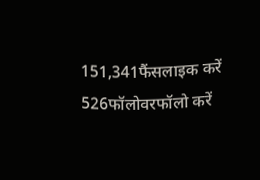151,341फैंसलाइक करें
526फॉलोवरफॉलो करें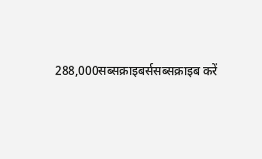288,000सब्सक्राइबर्ससब्सक्राइब करें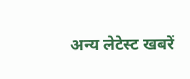अन्य लेटेस्ट खबरें